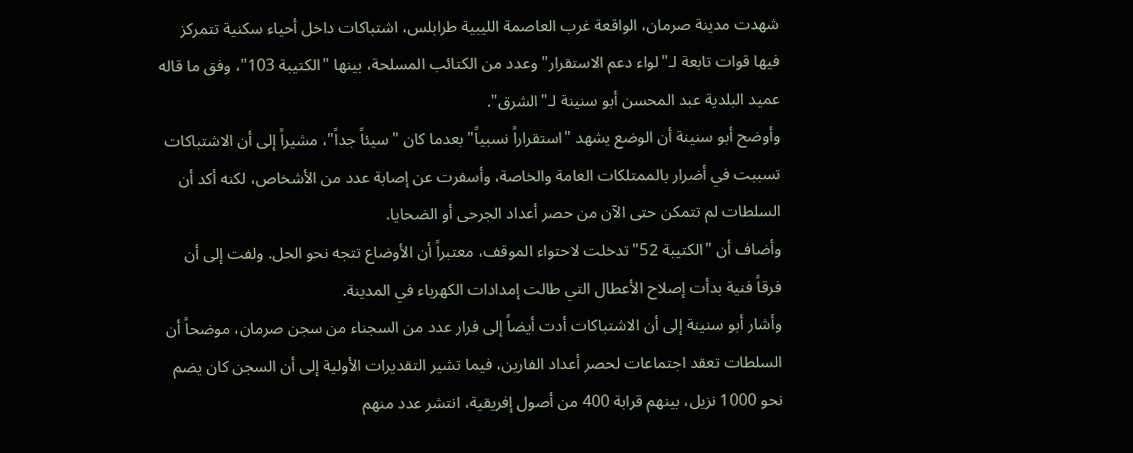شهدت مدينة صرمان، الواقعة غرب العاصمة الليبية طرابلس، اشتباكات داخل أحياء سكنية تتمركز فيها قوات تابعة لـ"لواء دعم الاستقرار" وعدد من الكتائب المسلحة، بينها "الكتيبة 103"، وفق ما قاله عميد البلدية عبد المحسن أبو سنينة لـ"الشرق".
وأوضح أبو سنينة أن الوضع يشهد "استقراراً نسبياً" بعدما كان "سيئاً جداً"، مشيراً إلى أن الاشتباكات تسببت في أضرار بالممتلكات العامة والخاصة، وأسفرت عن إصابة عدد من الأشخاص، لكنه أكد أن السلطات لم تتمكن حتى الآن من حصر أعداد الجرحى أو الضحايا.
وأضاف أن "الكتيبة 52" تدخلت لاحتواء الموقف، معتبراً أن الأوضاع تتجه نحو الحل. ولفت إلى أن فرقاً فنية بدأت إصلاح الأعطال التي طالت إمدادات الكهرباء في المدينة.
وأشار أبو سنينة إلى أن الاشتباكات أدت أيضاً إلى فرار عدد من السجناء من سجن صرمان، موضحاً أن السلطات تعقد اجتماعات لحصر أعداد الفارين، فيما تشير التقديرات الأولية إلى أن السجن كان يضم نحو 1000 نزيل، بينهم قرابة 400 من أصول إفريقية، انتشر عدد منهم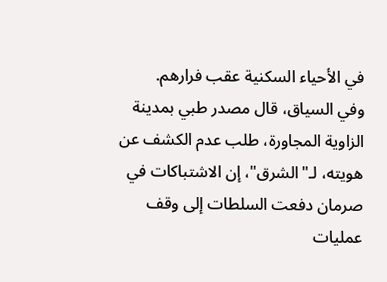في الأحياء السكنية عقب فرارهم.
وفي السياق، قال مصدر طبي بمدينة الزاوية المجاورة، طلب عدم الكشف عن هويته، لـ"الشرق"، إن الاشتباكات في صرمان دفعت السلطات إلى وقف عمليات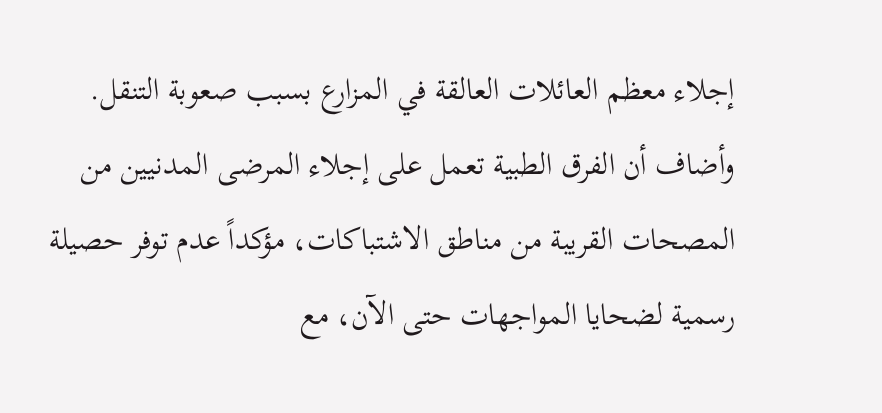إجلاء معظم العائلات العالقة في المزارع بسبب صعوبة التنقل.
وأضاف أن الفرق الطبية تعمل على إجلاء المرضى المدنيين من المصحات القريبة من مناطق الاشتباكات، مؤكداً عدم توفر حصيلة رسمية لضحايا المواجهات حتى الآن، مع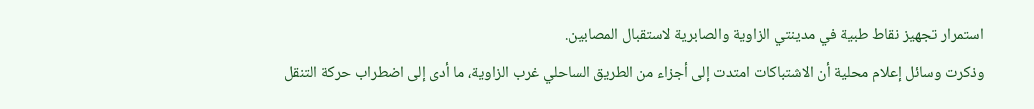استمرار تجهيز نقاط طبية في مدينتي الزاوية والصابرية لاستقبال المصابين.
وذكرت وسائل إعلام محلية أن الاشتباكات امتدت إلى أجزاء من الطريق الساحلي غرب الزاوية، ما أدى إلى اضطراب حركة التنقل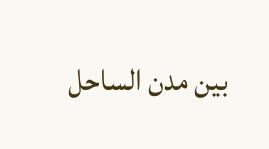بين مدن الساحل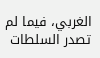الغربي، فيما لم تصدر السلطات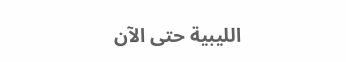الليبية حتى الآن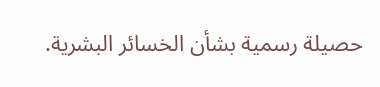حصيلة رسمية بشأن الخسائر البشرية.